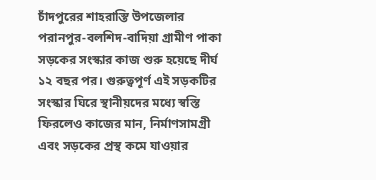চাঁদপুরের শাহরাস্তি উপজেলার পরানপুর-বলশিদ-বাদিয়া গ্রামীণ পাকা সড়কের সংস্কার কাজ শুরু হয়েছে দীর্ঘ ১২ বছর পর। গুরুত্বপূর্ণ এই সড়কটির সংস্কার ঘিরে স্থানীয়দের মধ্যে স্বস্তি ফিরলেও কাজের মান, নির্মাণসামগ্রী এবং সড়কের প্রস্থ কমে যাওয়ার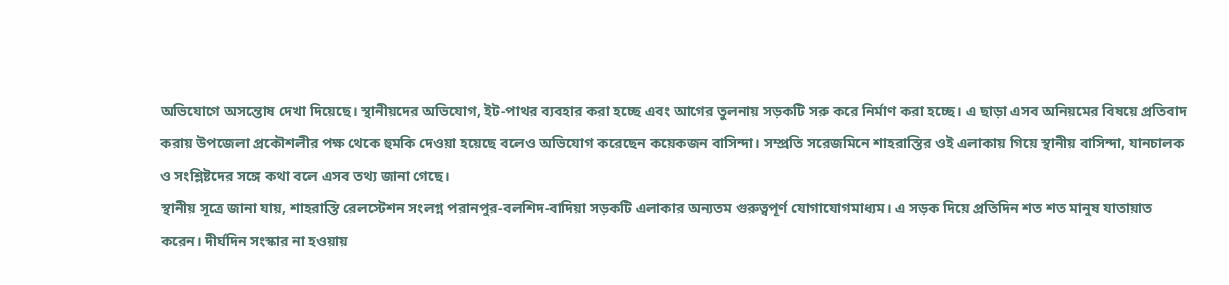অভিযোগে অসন্তোষ দেখা দিয়েছে। স্থানীয়দের অভিযোগ, ইট-পাথর ব্যবহার করা হচ্ছে এবং আগের তুলনায় সড়কটি সরু করে নির্মাণ করা হচ্ছে। এ ছাড়া এসব অনিয়মের বিষয়ে প্রতিবাদ করায় উপজেলা প্রকৌশলীর পক্ষ থেকে হুমকি দেওয়া হয়েছে বলেও অভিযোগ করেছেন কয়েকজন বাসিন্দা। সম্প্রতি সরেজমিনে শাহরাস্তির ওই এলাকায় গিয়ে স্থানীয় বাসিন্দা, যানচালক ও সংশ্লিষ্টদের সঙ্গে কথা বলে এসব তথ্য জানা গেছে।
স্থানীয় সূত্রে জানা যায়, শাহরাস্তি রেলস্টেশন সংলগ্ন পরানপুর-বলশিদ-বাদিয়া সড়কটি এলাকার অন্যতম গুরুত্বপূর্ণ যোগাযোগমাধ্যম। এ সড়ক দিয়ে প্রতিদিন শত শত মানুষ যাতায়াত করেন। দীর্ঘদিন সংস্কার না হওয়ায়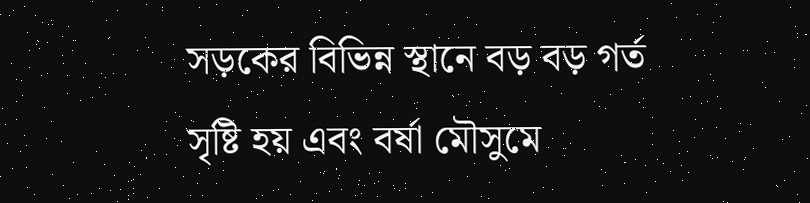সড়কের বিভিন্ন স্থানে বড় বড় গর্ত সৃষ্টি হয় এবং বর্ষা মৌসুমে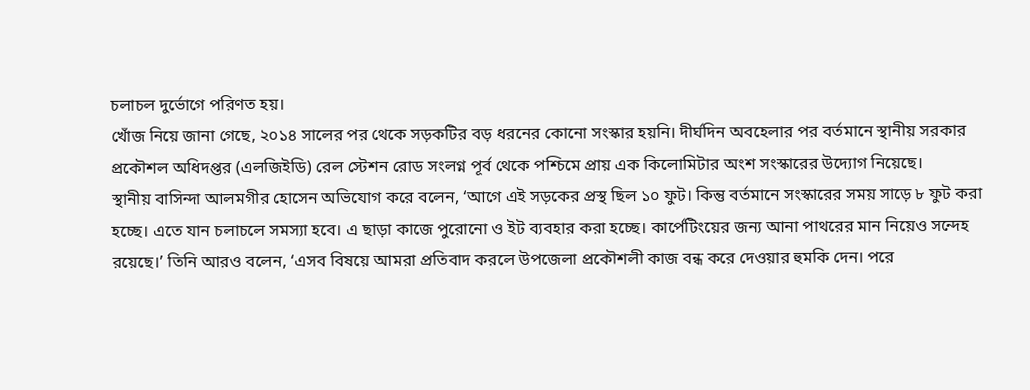চলাচল দুর্ভোগে পরিণত হয়।
খোঁজ নিয়ে জানা গেছে, ২০১৪ সালের পর থেকে সড়কটির বড় ধরনের কোনো সংস্কার হয়নি। দীর্ঘদিন অবহেলার পর বর্তমানে স্থানীয় সরকার প্রকৌশল অধিদপ্তর (এলজিইডি) রেল স্টেশন রোড সংলগ্ন পূর্ব থেকে পশ্চিমে প্রায় এক কিলোমিটার অংশ সংস্কারের উদ্যোগ নিয়েছে।
স্থানীয় বাসিন্দা আলমগীর হোসেন অভিযোগ করে বলেন, ‘আগে এই সড়কের প্রস্থ ছিল ১০ ফুট। কিন্তু বর্তমানে সংস্কারের সময় সাড়ে ৮ ফুট করা হচ্ছে। এতে যান চলাচলে সমস্যা হবে। এ ছাড়া কাজে পুরোনো ও ইট ব্যবহার করা হচ্ছে। কার্পেটিংয়ের জন্য আনা পাথরের মান নিয়েও সন্দেহ রয়েছে।’ তিনি আরও বলেন, ‘এসব বিষয়ে আমরা প্রতিবাদ করলে উপজেলা প্রকৌশলী কাজ বন্ধ করে দেওয়ার হুমকি দেন। পরে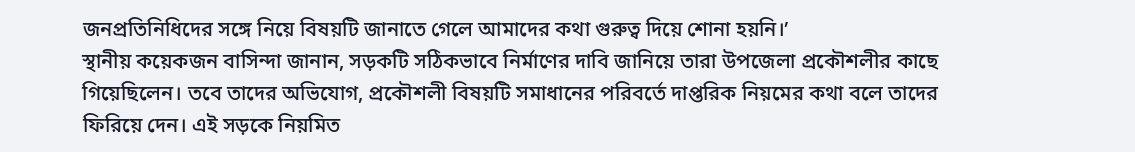জনপ্রতিনিধিদের সঙ্গে নিয়ে বিষয়টি জানাতে গেলে আমাদের কথা গুরুত্ব দিয়ে শোনা হয়নি।’
স্থানীয় কয়েকজন বাসিন্দা জানান, সড়কটি সঠিকভাবে নির্মাণের দাবি জানিয়ে তারা উপজেলা প্রকৌশলীর কাছে গিয়েছিলেন। তবে তাদের অভিযোগ, প্রকৌশলী বিষয়টি সমাধানের পরিবর্তে দাপ্তরিক নিয়মের কথা বলে তাদের ফিরিয়ে দেন। এই সড়কে নিয়মিত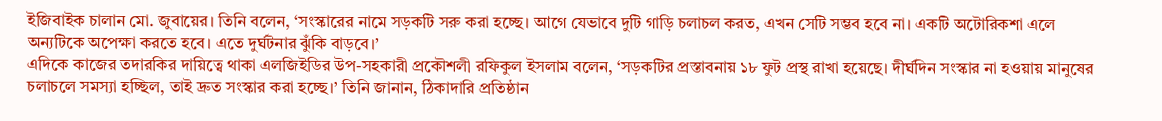ইজিবাইক চালান মো. জুবায়ের। তিনি বলেন, ‘সংস্কারের নামে সড়কটি সরু করা হচ্ছে। আগে যেভাবে দুটি গাড়ি চলাচল করত, এখন সেটি সম্ভব হবে না। একটি অটোরিকশা এলে অন্যটিকে অপেক্ষা করতে হবে। এতে দুর্ঘটনার ঝুঁকি বাড়বে।’
এদিকে কাজের তদারকির দায়িত্বে থাকা এলজিইডির উপ-সহকারী প্রকৌশলী রফিকুল ইসলাম বলেন, ‘সড়কটির প্রস্তাবনায় ১৮ ফুট প্রস্থ রাখা হয়েছে। দীর্ঘদিন সংস্কার না হওয়ায় মানুষের চলাচলে সমস্যা হচ্ছিল, তাই দ্রুত সংস্কার করা হচ্ছে।’ তিনি জানান, ঠিকাদারি প্রতিষ্ঠান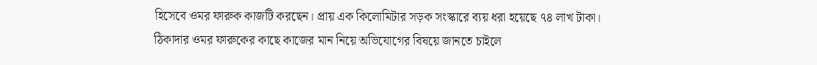হিসেবে ওমর ফারুক কাজটি করছেন। প্রায় এক কিলোমিটার সড়ক সংস্কারে ব্যয় ধরা হয়েছে ৭৪ লাখ টাকা।
ঠিকাদার ওমর ফারুকের কাছে কাজের মান নিয়ে অভিযোগের বিষয়ে জানতে চাইলে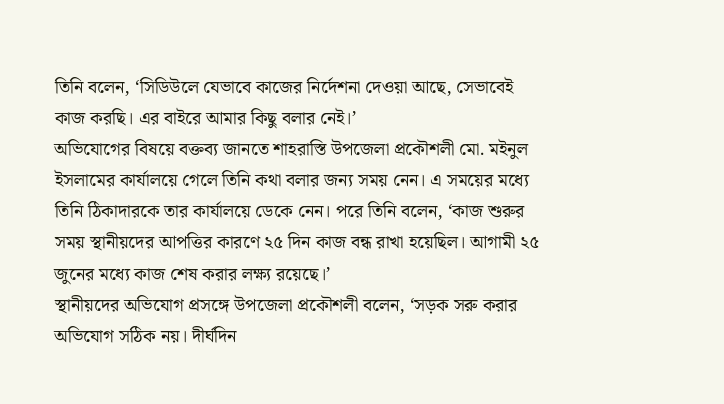তিনি বলেন, ‘সিডিউলে যেভাবে কাজের নির্দেশনা দেওয়া আছে, সেভাবেই কাজ করছি। এর বাইরে আমার কিছু বলার নেই।’
অভিযোগের বিষয়ে বক্তব্য জানতে শাহরাস্তি উপজেলা প্রকৌশলী মো. মইনুল ইসলামের কার্যালয়ে গেলে তিনি কথা বলার জন্য সময় নেন। এ সময়ের মধ্যে তিনি ঠিকাদারকে তার কার্যালয়ে ডেকে নেন। পরে তিনি বলেন, ‘কাজ শুরুর সময় স্থানীয়দের আপত্তির কারণে ২৫ দিন কাজ বন্ধ রাখা হয়েছিল। আগামী ২৫ জুনের মধ্যে কাজ শেষ করার লক্ষ্য রয়েছে।’
স্থানীয়দের অভিযোগ প্রসঙ্গে উপজেলা প্রকৌশলী বলেন, ‘সড়ক সরু করার অভিযোগ সঠিক নয়। দীর্ঘদিন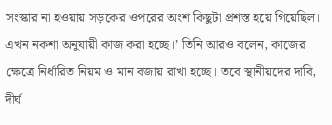সংস্কার না হওয়ায় সড়কের ওপরের অংশ কিছুটা প্রশস্ত হয়ে গিয়েছিল। এখন নকশা অনুযায়ী কাজ করা হচ্ছে।’ তিনি আরও বলেন, কাজের ক্ষেত্রে নির্ধারিত নিয়ম ও মান বজায় রাখা হচ্ছে। তবে স্থানীয়দের দাবি, দীর্ঘ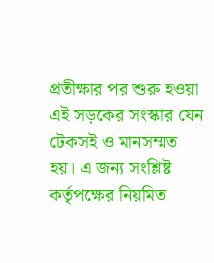প্রতীক্ষার পর শুরু হওয়া এই সড়কের সংস্কার যেন টেকসই ও মানসম্মত হয়। এ জন্য সংশ্লিষ্ট কর্তৃপক্ষের নিয়মিত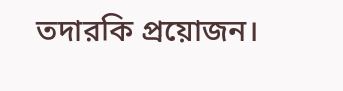তদারকি প্রয়োজন।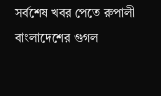সর্বশেষ খবর পেতে রুপালী বাংলাদেশের গুগল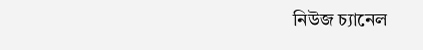নিউজ চ্যানেল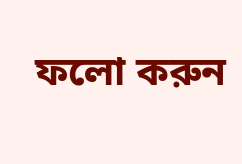ফলো করুন